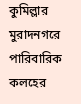কুমিল্লার মুরাদনগরে পারিবারিক কলহের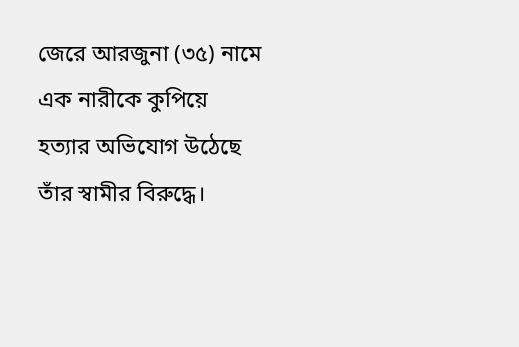জেরে আরজুনা (৩৫) নামে এক নারীকে কুপিয়ে হত্যার অভিযোগ উঠেছে তাঁর স্বামীর বিরুদ্ধে।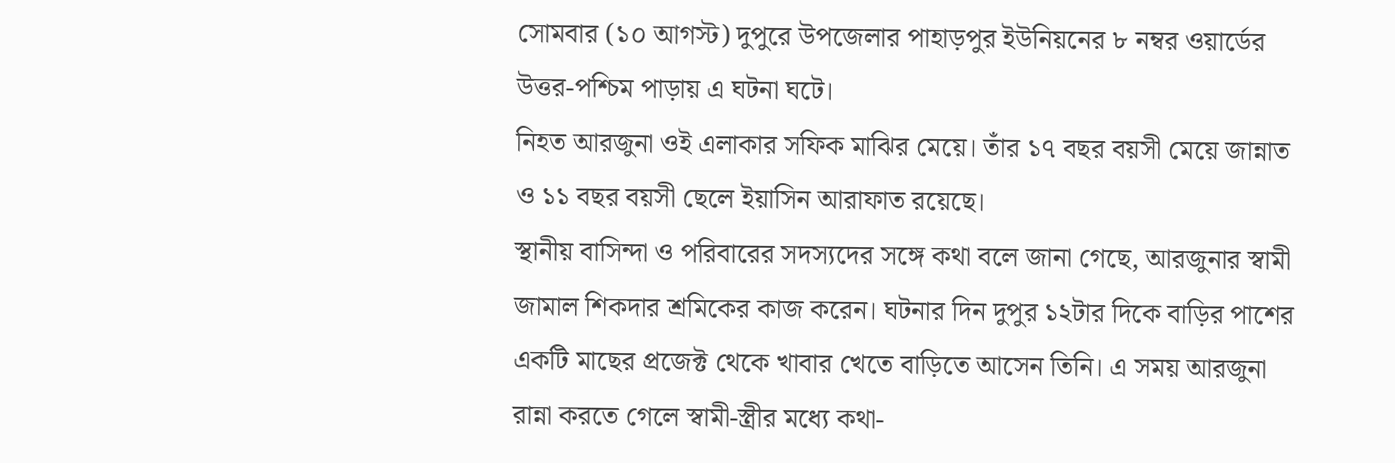সোমবার (১০ আগস্ট) দুপুরে উপজেলার পাহাড়পুর ইউনিয়নের ৮ নম্বর ওয়ার্ডের উত্তর-পশ্চিম পাড়ায় এ ঘটনা ঘটে।
নিহত আরজুনা ওই এলাকার সফিক মাঝির মেয়ে। তাঁর ১৭ বছর বয়সী মেয়ে জান্নাত ও ১১ বছর বয়সী ছেলে ইয়াসিন আরাফাত রয়েছে।
স্থানীয় বাসিন্দা ও পরিবারের সদস্যদের সঙ্গে কথা বলে জানা গেছে, আরজুনার স্বামী জামাল শিকদার শ্রমিকের কাজ করেন। ঘটনার দিন দুপুর ১২টার দিকে বাড়ির পাশের একটি মাছের প্রজেক্ট থেকে খাবার খেতে বাড়িতে আসেন তিনি। এ সময় আরজুনা রান্না করতে গেলে স্বামী-স্ত্রীর মধ্যে কথা-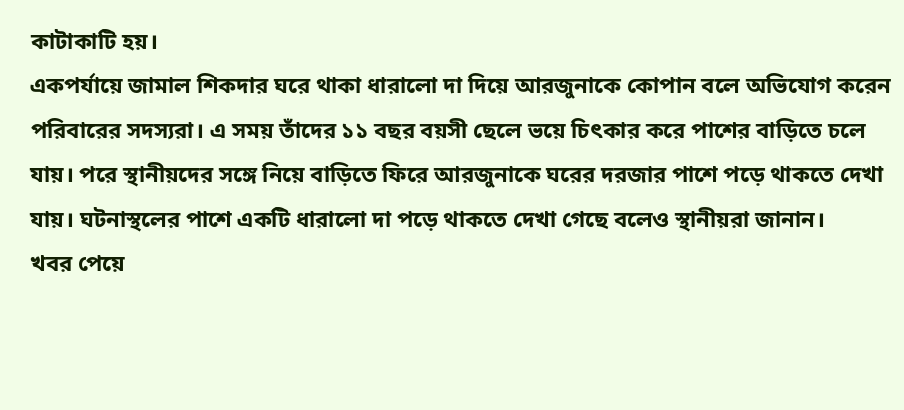কাটাকাটি হয়।
একপর্যায়ে জামাল শিকদার ঘরে থাকা ধারালো দা দিয়ে আরজুনাকে কোপান বলে অভিযোগ করেন পরিবারের সদস্যরা। এ সময় তাঁদের ১১ বছর বয়সী ছেলে ভয়ে চিৎকার করে পাশের বাড়িতে চলে যায়। পরে স্থানীয়দের সঙ্গে নিয়ে বাড়িতে ফিরে আরজুনাকে ঘরের দরজার পাশে পড়ে থাকতে দেখা যায়। ঘটনাস্থলের পাশে একটি ধারালো দা পড়ে থাকতে দেখা গেছে বলেও স্থানীয়রা জানান।
খবর পেয়ে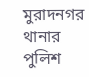মুরাদনগর থানার পুলিশ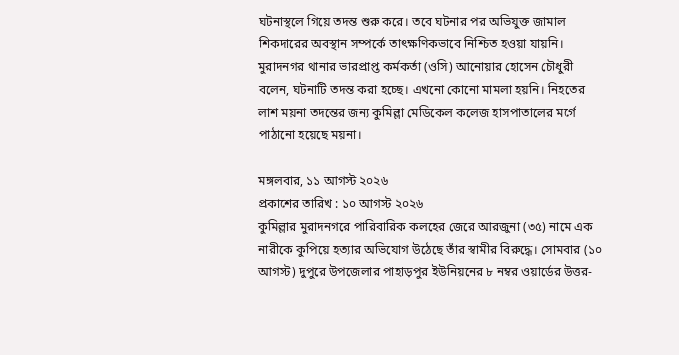ঘটনাস্থলে গিয়ে তদন্ত শুরু করে। তবে ঘটনার পর অভিযুক্ত জামাল শিকদারের অবস্থান সম্পর্কে তাৎক্ষণিকভাবে নিশ্চিত হওয়া যায়নি।
মুরাদনগর থানার ভারপ্রাপ্ত কর্মকর্তা (ওসি) আনোয়ার হোসেন চৌধুরী বলেন, ঘটনাটি তদন্ত করা হচ্ছে। এখনো কোনো মামলা হয়নি। নিহতের লাশ ময়না তদন্তের জন্য কুমিল্লা মেডিকেল কলেজ হাসপাতালের মর্গে পাঠানো হয়েছে ময়না।

মঙ্গলবার, ১১ আগস্ট ২০২৬
প্রকাশের তারিখ : ১০ আগস্ট ২০২৬
কুমিল্লার মুরাদনগরে পারিবারিক কলহের জেরে আরজুনা (৩৫) নামে এক নারীকে কুপিয়ে হত্যার অভিযোগ উঠেছে তাঁর স্বামীর বিরুদ্ধে। সোমবার (১০ আগস্ট) দুপুরে উপজেলার পাহাড়পুর ইউনিয়নের ৮ নম্বর ওয়ার্ডের উত্তর-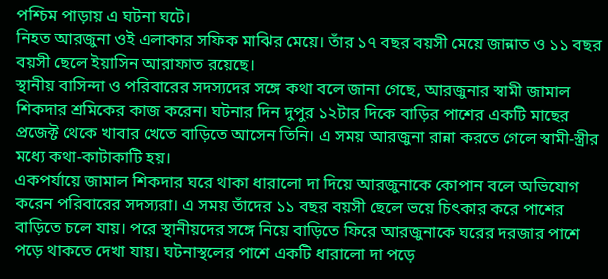পশ্চিম পাড়ায় এ ঘটনা ঘটে।
নিহত আরজুনা ওই এলাকার সফিক মাঝির মেয়ে। তাঁর ১৭ বছর বয়সী মেয়ে জান্নাত ও ১১ বছর বয়সী ছেলে ইয়াসিন আরাফাত রয়েছে।
স্থানীয় বাসিন্দা ও পরিবারের সদস্যদের সঙ্গে কথা বলে জানা গেছে, আরজুনার স্বামী জামাল শিকদার শ্রমিকের কাজ করেন। ঘটনার দিন দুপুর ১২টার দিকে বাড়ির পাশের একটি মাছের প্রজেক্ট থেকে খাবার খেতে বাড়িতে আসেন তিনি। এ সময় আরজুনা রান্না করতে গেলে স্বামী-স্ত্রীর মধ্যে কথা-কাটাকাটি হয়।
একপর্যায়ে জামাল শিকদার ঘরে থাকা ধারালো দা দিয়ে আরজুনাকে কোপান বলে অভিযোগ করেন পরিবারের সদস্যরা। এ সময় তাঁদের ১১ বছর বয়সী ছেলে ভয়ে চিৎকার করে পাশের বাড়িতে চলে যায়। পরে স্থানীয়দের সঙ্গে নিয়ে বাড়িতে ফিরে আরজুনাকে ঘরের দরজার পাশে পড়ে থাকতে দেখা যায়। ঘটনাস্থলের পাশে একটি ধারালো দা পড়ে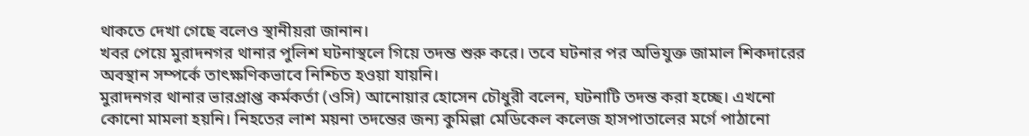থাকতে দেখা গেছে বলেও স্থানীয়রা জানান।
খবর পেয়ে মুরাদনগর থানার পুলিশ ঘটনাস্থলে গিয়ে তদন্ত শুরু করে। তবে ঘটনার পর অভিযুক্ত জামাল শিকদারের অবস্থান সম্পর্কে তাৎক্ষণিকভাবে নিশ্চিত হওয়া যায়নি।
মুরাদনগর থানার ভারপ্রাপ্ত কর্মকর্তা (ওসি) আনোয়ার হোসেন চৌধুরী বলেন, ঘটনাটি তদন্ত করা হচ্ছে। এখনো কোনো মামলা হয়নি। নিহতের লাশ ময়না তদন্তের জন্য কুমিল্লা মেডিকেল কলেজ হাসপাতালের মর্গে পাঠানো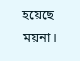হয়েছে ময়না।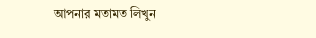আপনার মতামত লিখুন